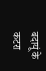बदायूं के कटरा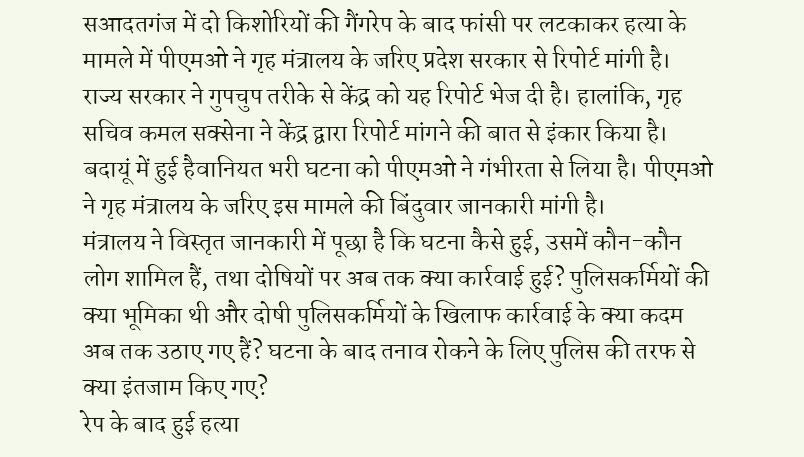सआदतगंज में दो किशोरियों की गैंगरेप के बाद फांसी पर लटकाकर हत्या के मामले में पीएमओ ने गृह मंत्रालय के जरिए प्रदेश सरकार से रिपोर्ट मांगी है।
राज्य सरकार ने गुपचुप तरीके से केंद्र को यह रिपोर्ट भेज दी है। हालांकि, गृह सचिव कमल सक्सेना ने केंद्र द्वारा रिपोर्ट मांगने की बात से इंकार किया है।
बदायूं में हुई हैवानियत भरी घटना को पीएमओ ने गंभीरता से लिया है। पीएमओ ने गृह मंत्रालय के जरिए इस मामले की बिंदुवार जानकारी मांगी है।
मंत्रालय ने विस्तृत जानकारी में पूछा है कि घटना कैसे हुई, उसमें कौन-कौन लोग शामिल हैं, तथा दोषियों पर अब तक क्या कार्रवाई हुई? पुलिसकर्मियों की क्या भूमिका थी और दोषी पुलिसकर्मियों के खिलाफ कार्रवाई के क्या कदम अब तक उठाए गए हैं? घटना के बाद तनाव रोकने के लिए पुलिस की तरफ से क्या इंतजाम किए गए?
रेप के बाद हुई हत्या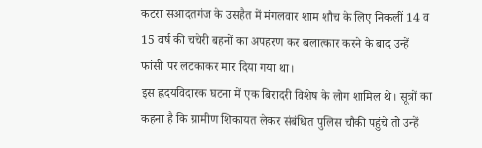कटरा सआदतगंज के उसहैत में मंगलवार शाम शौच के लिए निकलीं 14 व 15 वर्ष की चचेरी बहनों का अपहरण कर बलात्कार करने के बाद उन्हें फांसी पर लटकाकर मार दिया गया था।
इस ह्रदयविदारक घटना में एक बिरादरी विशेष के लोग शामिल थे। सूत्रों का कहना है कि ग्रामीण शिकायत लेकर संबंधित पुलिस चौकी पहुंचे तो उन्हें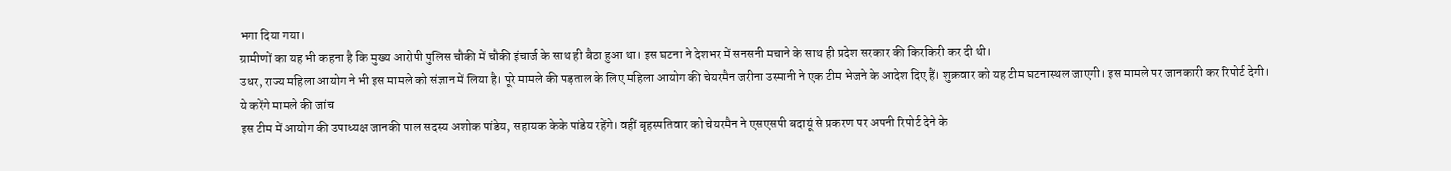भगा दिया गया।
ग्रामीणों का यह भी कहना है कि मुख्य आरोपी पुलिस चौकी में चौकी इंचार्ज के साथ ही बैठा हुआ था। इस घटना ने देशभर में सनसनी मचाने के साथ ही प्रदेश सरकार की किरकिरी कर दी थी।
उधर, राज्य महिला आयोग ने भी इस मामले को संज्ञान में लिया है। पूरे मामले की पड़ताल के लिए महिला आयोग की चेयरमैन जरीना उस्मानी ने एक टीम भेजने के आदेश दिए हैं। शुक्रवार को यह टीम घटनास्थल जाएगी। इस मामले पर जानकारी कर रिपोर्ट देगी।
ये करेंगे मामले की जांच
इस टीम में आयोग की उपाध्यक्ष जानकी पाल सदस्य अशोक पांडेय, सहायक केके पांडेय रहेंगे। वहीं बृहस्पतिवार को चेयरमैन ने एसएसपी बदायूं से प्रकरण पर अपनी रिपोर्ट देने के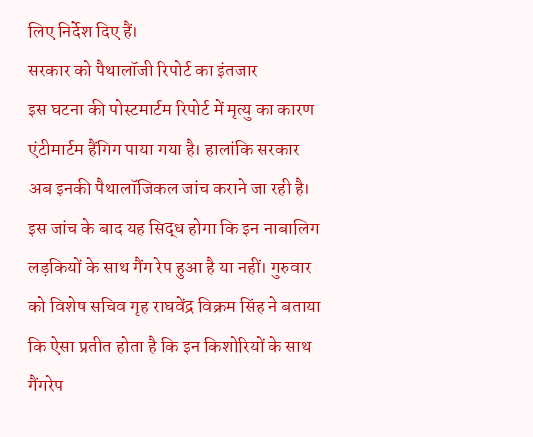लिए निर्देश दिए हैं।
सरकार को पैथालॉजी रिपोर्ट का इंतजार
इस घटना की पोस्टमार्टम रिपोर्ट में मृत्यु का कारण एंटीमार्टम हैंगिग पाया गया है। हालांकि सरकार अब इनकी पैथालॉजिकल जांच कराने जा रही है।
इस जांच के बाद यह सिद्ध होगा कि इन नाबालिग लड़कियों के साथ गैंग रेप हुआ है या नहीं। गुरुवार को विशेष सचिव गृह राघवेंद्र विक्रम सिंह ने बताया कि ऐसा प्रतीत होता है कि इन किशोरियों के साथ गैंगरेप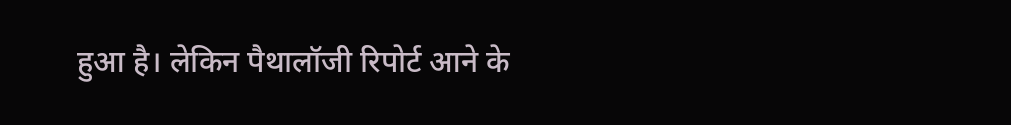हुआ है। लेकिन पैथालॉजी रिपोर्ट आने के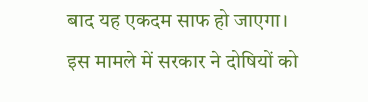बाद यह एकदम साफ हो जाएगा।
इस मामले में सरकार ने दोषियों को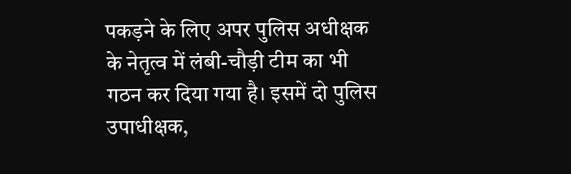पकड़ने के लिए अपर पुलिस अधीक्षक के नेतृत्व में लंबी-चौड़ी टीम का भी गठन कर दिया गया है। इसमें दो पुलिस उपाधीक्षक,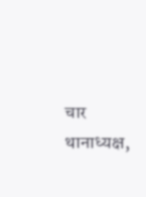चार थानाध्यक्ष,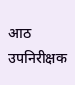आठ उपनिरीक्षक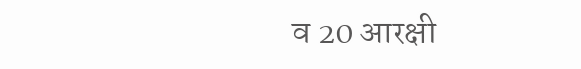व 20 आरक्षी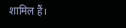शामिल हैं।